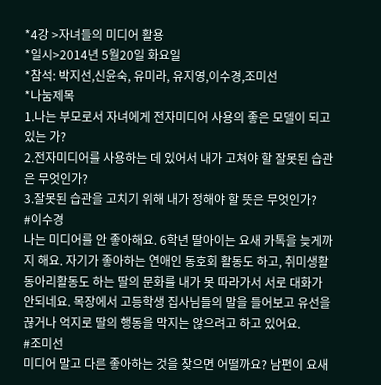*4강 >자녀들의 미디어 활용
*일시>2014년 5월20일 화요일
*참석: 박지선,신윤숙, 유미라, 유지영,이수경,조미선
*나눔제목
1.나는 부모로서 자녀에게 전자미디어 사용의 좋은 모델이 되고 있는 가?
2.전자미디어를 사용하는 데 있어서 내가 고쳐야 할 잘못된 습관은 무엇인가?
3.잘못된 습관을 고치기 위해 내가 정해야 할 뜻은 무엇인가?
#이수경
나는 미디어를 안 좋아해요. 6학년 딸아이는 요새 카톡을 늦게까지 해요. 자기가 좋아하는 연애인 동호회 활동도 하고, 취미생활 동아리활동도 하는 딸의 문화를 내가 못 따라가서 서로 대화가 안되네요. 목장에서 고등학생 집사님들의 말을 들어보고 유선을 끊거나 억지로 딸의 행동을 막지는 않으려고 하고 있어요.
#조미선
미디어 말고 다른 좋아하는 것을 찾으면 어떨까요? 남편이 요새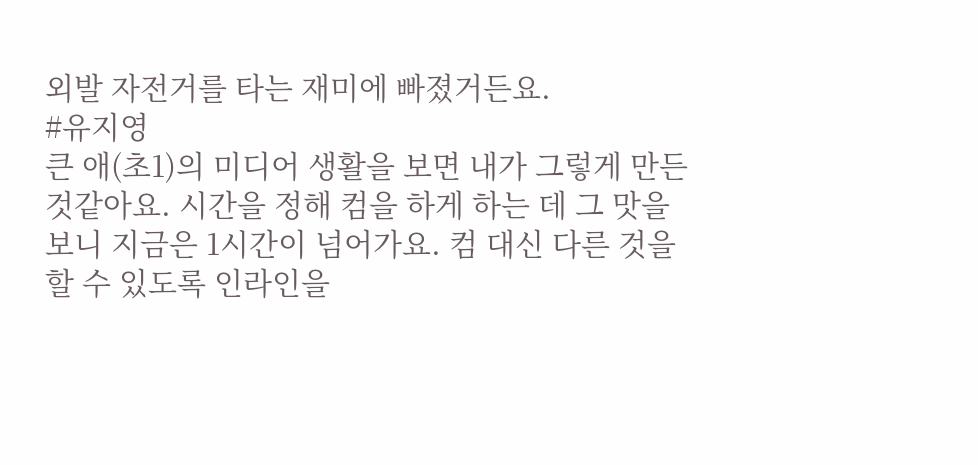외발 자전거를 타는 재미에 빠졌거든요.
#유지영
큰 애(초1)의 미디어 생활을 보면 내가 그렇게 만든 것같아요. 시간을 정해 컴을 하게 하는 데 그 맛을 보니 지금은 1시간이 넘어가요. 컴 대신 다른 것을 할 수 있도록 인라인을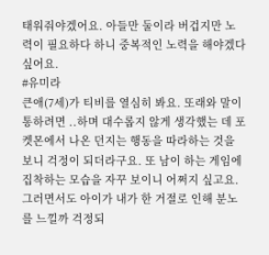태워줘야겠어요. 아들만 둘이라 버겁지만 노력이 필요하다 하니 중복적인 노력을 해야겠다 싶어요.
#유미라
큰애(7세)가 티비를 열심히 봐요. 또래와 말이 통하려면 ..하며 대수롭지 않게 생각했는 데 포켓몬에서 나온 던지는 행동을 따라하는 것을 보니 걱정이 되더라구요. 또 남이 하는 게임에 집착하는 모습을 자꾸 보이니 어쩌지 싶고요. 그러면서도 아이가 내가 한 거절로 인해 분노를 느낄까 걱정되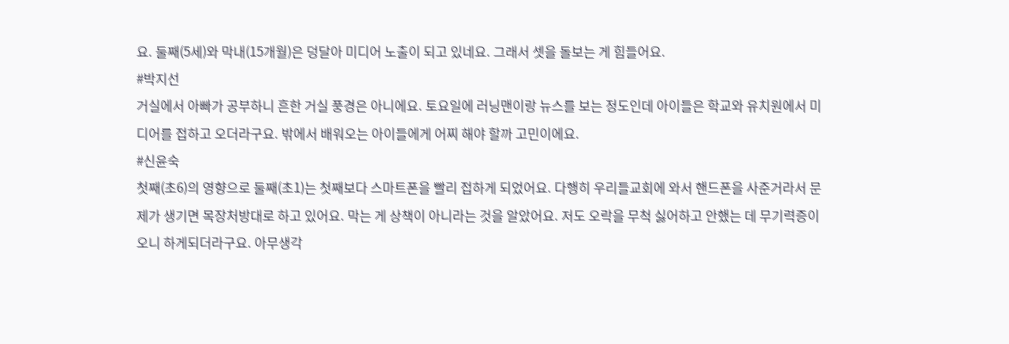요. 둘째(5세)와 막내(15개월)은 덩달아 미디어 노출이 되고 있네요. 그래서 셋을 돌보는 게 힘들어요.
#박지선
거실에서 아빠가 공부하니 흔한 거실 풍경은 아니에요. 토요일에 러닝맨이랑 뉴스를 보는 정도인데 아이들은 학교와 유치원에서 미디어를 접하고 오더라구요. 밖에서 배워오는 아이들에게 어찌 해야 할까 고민이에요.
#신윤숙
첫째(초6)의 영향으로 둘째(초1)는 첫째보다 스마트폰을 빨리 접하게 되었어요. 다행히 우리들교회에 와서 핸드폰을 사준거라서 문제가 생기면 목장처방대로 하고 있어요. 막는 게 상책이 아니라는 것을 알았어요. 저도 오락을 무척 싫어하고 안했는 데 무기력증이 오니 하게되더라구요. 아무생각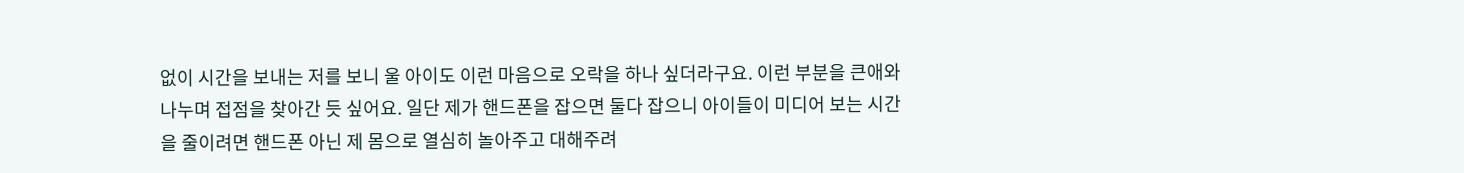없이 시간을 보내는 저를 보니 울 아이도 이런 마음으로 오락을 하나 싶더라구요. 이런 부분을 큰애와 나누며 접점을 찾아간 듯 싶어요. 일단 제가 핸드폰을 잡으면 둘다 잡으니 아이들이 미디어 보는 시간을 줄이려면 핸드폰 아닌 제 몸으로 열심히 놀아주고 대해주려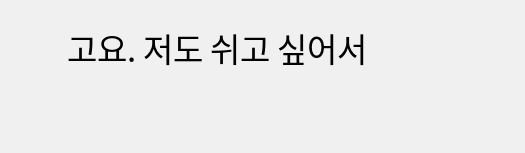고요. 저도 쉬고 싶어서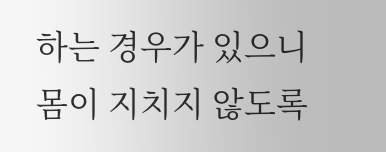하는 경우가 있으니 몸이 지치지 않도록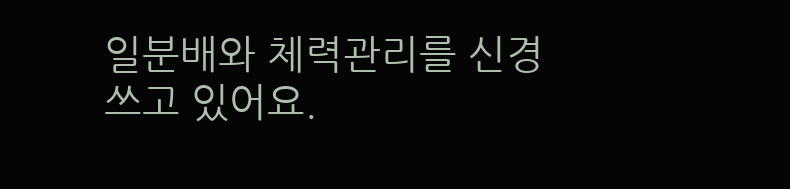일분배와 체력관리를 신경쓰고 있어요.